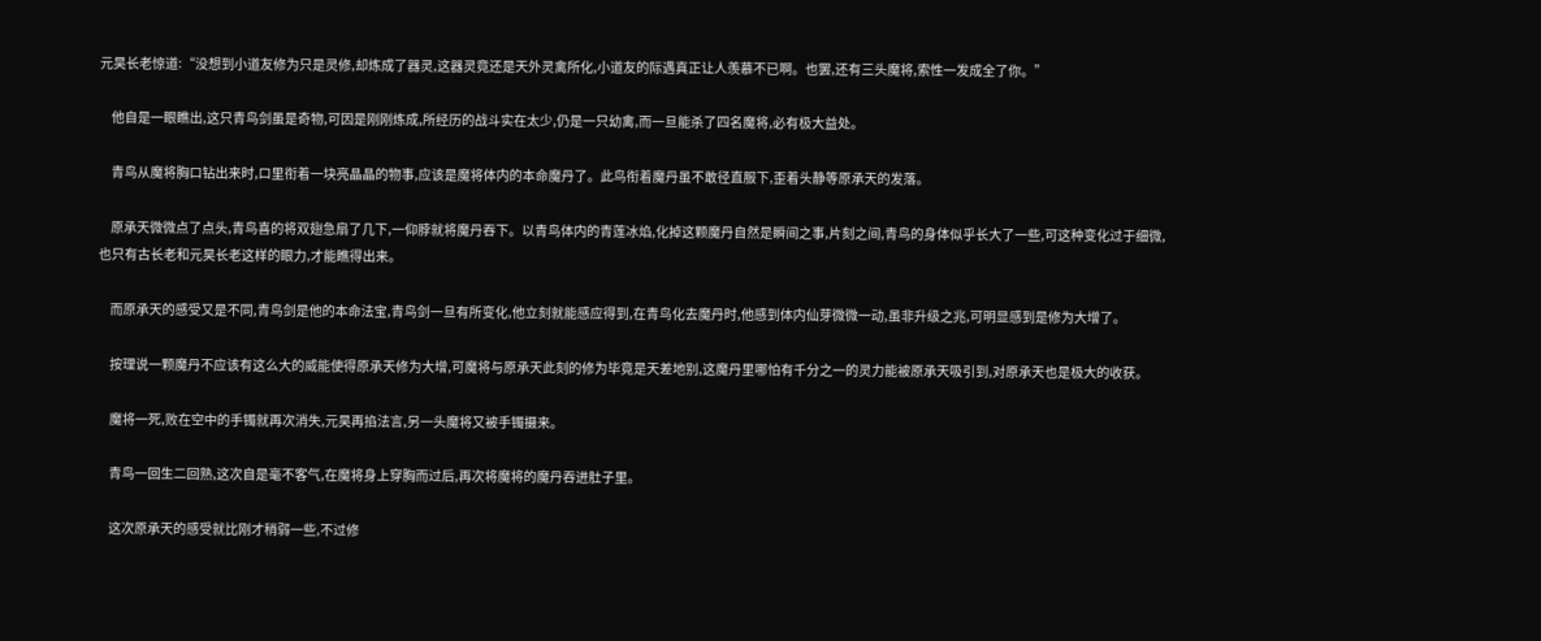元昊长老惊道:“没想到小道友修为只是灵修,却炼成了器灵,这器灵竟还是天外灵禽所化,小道友的际遇真正让人羡慕不已啊。也罢,还有三头魔将,索性一发成全了你。”

    他自是一眼瞧出,这只青鸟剑虽是奇物,可因是刚刚炼成,所经历的战斗实在太少,仍是一只幼禽,而一旦能杀了四名魔将,必有极大益处。

    青鸟从魔将胸口钻出来时,口里衔着一块亮晶晶的物事,应该是魔将体内的本命魔丹了。此鸟衔着魔丹虽不敢径直服下,歪着头静等原承天的发落。

    原承天微微点了点头,青鸟喜的将双翅急扇了几下,一仰脖就将魔丹吞下。以青鸟体内的青莲冰焰,化掉这颗魔丹自然是瞬间之事,片刻之间,青鸟的身体似乎长大了一些,可这种变化过于细微,也只有古长老和元昊长老这样的眼力,才能瞧得出来。

    而原承天的感受又是不同,青鸟剑是他的本命法宝,青鸟剑一旦有所变化,他立刻就能感应得到,在青鸟化去魔丹时,他感到体内仙芽微微一动,虽非升级之兆,可明显感到是修为大增了。

    按理说一颗魔丹不应该有这么大的威能使得原承天修为大增,可魔将与原承天此刻的修为毕竟是天差地别,这魔丹里哪怕有千分之一的灵力能被原承天吸引到,对原承天也是极大的收获。

    魔将一死,败在空中的手镯就再次消失,元昊再掐法言,另一头魔将又被手镯摄来。

    青鸟一回生二回熟,这次自是毫不客气,在魔将身上穿胸而过后,再次将魔将的魔丹吞进肚子里。

    这次原承天的感受就比刚才稍弱一些,不过修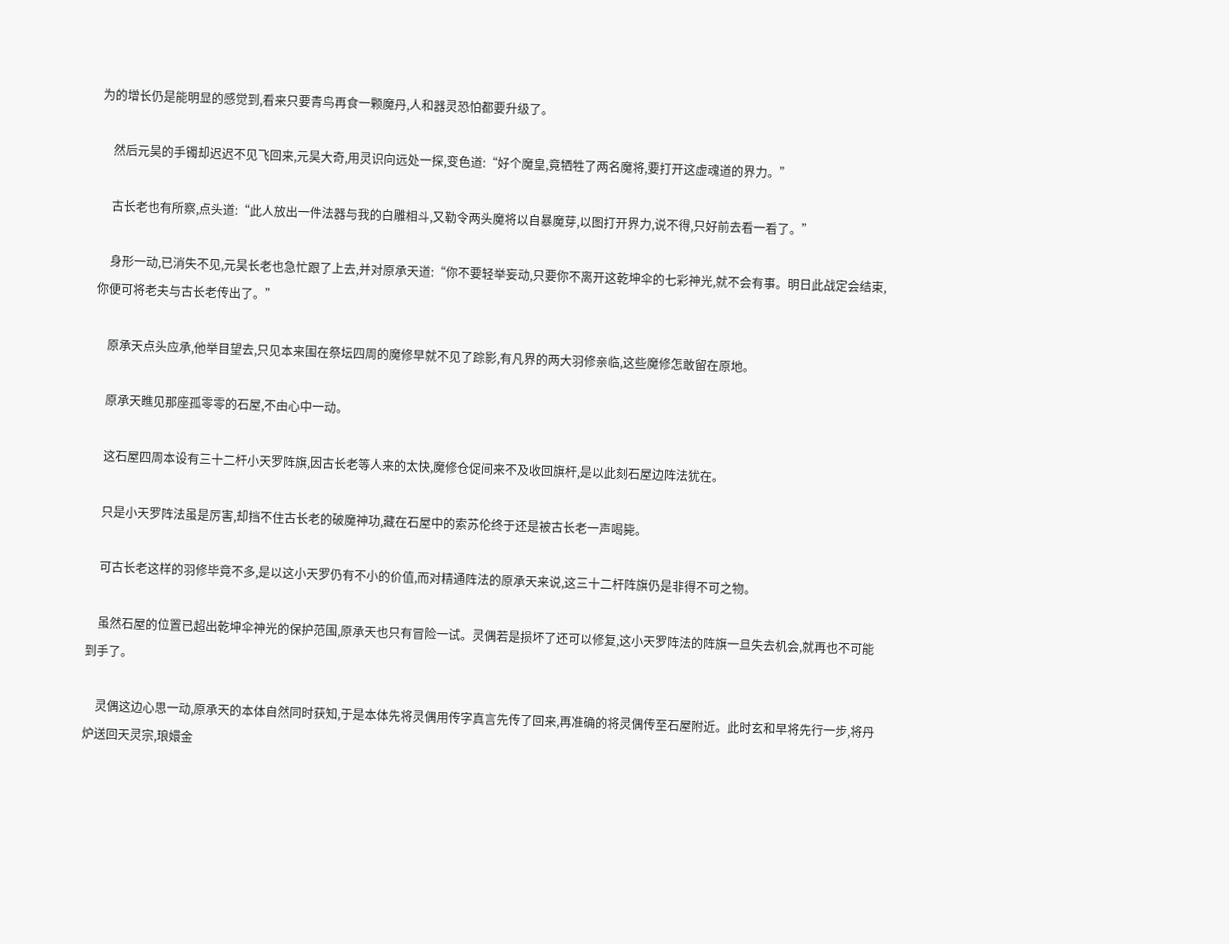为的增长仍是能明显的感觉到,看来只要青鸟再食一颗魔丹,人和器灵恐怕都要升级了。

    然后元昊的手镯却迟迟不见飞回来,元昊大奇,用灵识向远处一探,变色道:“好个魔皇,竟牺牲了两名魔将,要打开这虚魂道的界力。”

    古长老也有所察,点头道:“此人放出一件法器与我的白雕相斗,又勒令两头魔将以自暴魔芽,以图打开界力,说不得,只好前去看一看了。”

    身形一动,已消失不见,元昊长老也急忙跟了上去,并对原承天道:“你不要轻举妄动,只要你不离开这乾坤伞的七彩神光,就不会有事。明日此战定会结束,你便可将老夫与古长老传出了。”

    原承天点头应承,他举目望去,只见本来围在祭坛四周的魔修早就不见了踪影,有凡界的两大羽修亲临,这些魔修怎敢留在原地。

    原承天瞧见那座孤零零的石屋,不由心中一动。

    这石屋四周本设有三十二杆小天罗阵旗,因古长老等人来的太快,魔修仓促间来不及收回旗杆,是以此刻石屋边阵法犹在。

    只是小天罗阵法虽是厉害,却挡不住古长老的破魔神功,藏在石屋中的索苏伦终于还是被古长老一声喝毙。

    可古长老这样的羽修毕竟不多,是以这小天罗仍有不小的价值,而对精通阵法的原承天来说,这三十二杆阵旗仍是非得不可之物。

    虽然石屋的位置已超出乾坤伞神光的保护范围,原承天也只有冒险一试。灵偶若是损坏了还可以修复,这小天罗阵法的阵旗一旦失去机会,就再也不可能到手了。

    灵偶这边心思一动,原承天的本体自然同时获知,于是本体先将灵偶用传字真言先传了回来,再准确的将灵偶传至石屋附近。此时玄和早将先行一步,将丹炉送回天灵宗,琅嬛金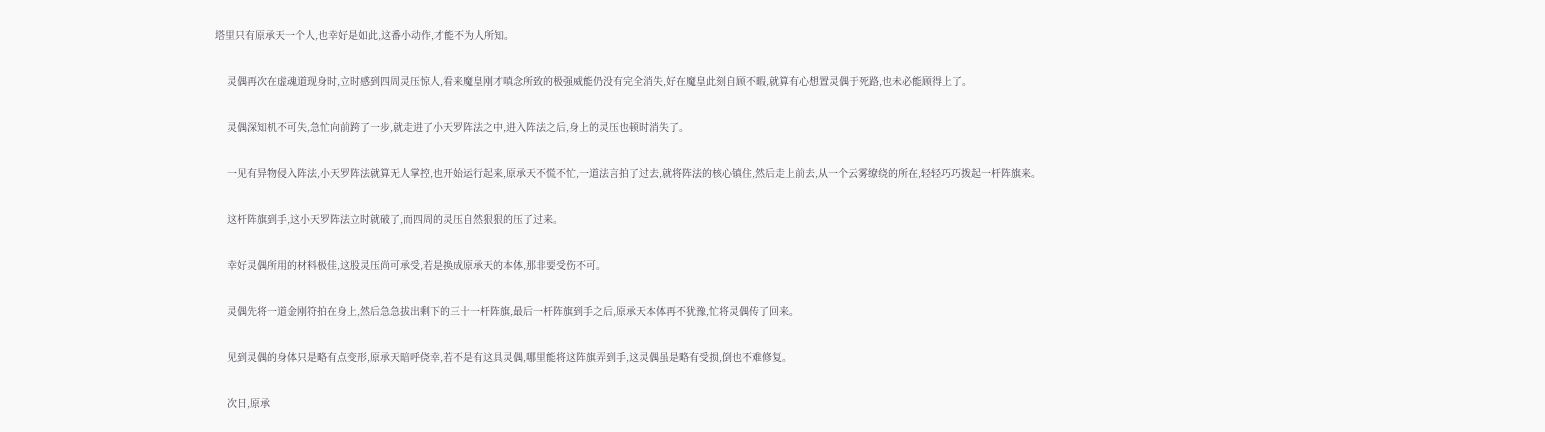塔里只有原承天一个人,也幸好是如此,这番小动作,才能不为人所知。

    灵偶再次在虚魂道现身时,立时感到四周灵压惊人,看来魔皇刚才嗔念所致的极强威能仍没有完全消失,好在魔皇此刻自顾不暇,就算有心想置灵偶于死路,也未必能顾得上了。

    灵偶深知机不可失,急忙向前跨了一步,就走进了小天罗阵法之中,进入阵法之后,身上的灵压也顿时消失了。

    一见有异物侵入阵法,小天罗阵法就算无人掌控,也开始运行起来,原承天不慌不忙,一道法言拍了过去,就将阵法的核心镇住,然后走上前去,从一个云雾缭绕的所在,轻轻巧巧拨起一杆阵旗来。

    这杆阵旗到手,这小天罗阵法立时就破了,而四周的灵压自然狠狠的压了过来。

    幸好灵偶所用的材料极佳,这股灵压尚可承受,若是换成原承天的本体,那非要受伤不可。

    灵偶先将一道金刚符拍在身上,然后急急拔出剩下的三十一杆阵旗,最后一杆阵旗到手之后,原承天本体再不犹豫,忙将灵偶传了回来。

    见到灵偶的身体只是略有点变形,原承天暗呼侥幸,若不是有这具灵偶,哪里能将这阵旗弄到手,这灵偶虽是略有受损,倒也不难修复。

    次日,原承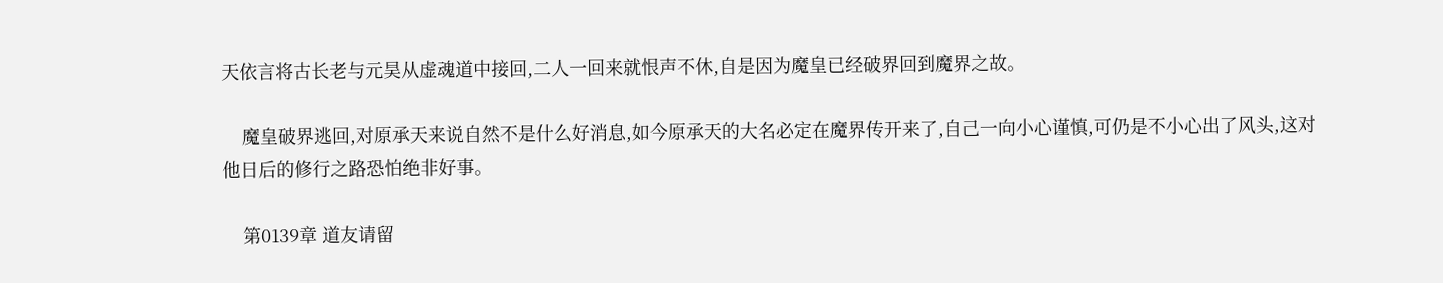天依言将古长老与元昊从虚魂道中接回,二人一回来就恨声不休,自是因为魔皇已经破界回到魔界之故。

    魔皇破界逃回,对原承天来说自然不是什么好消息,如今原承天的大名必定在魔界传开来了,自己一向小心谨慎,可仍是不小心出了风头,这对他日后的修行之路恐怕绝非好事。

    第0139章 道友请留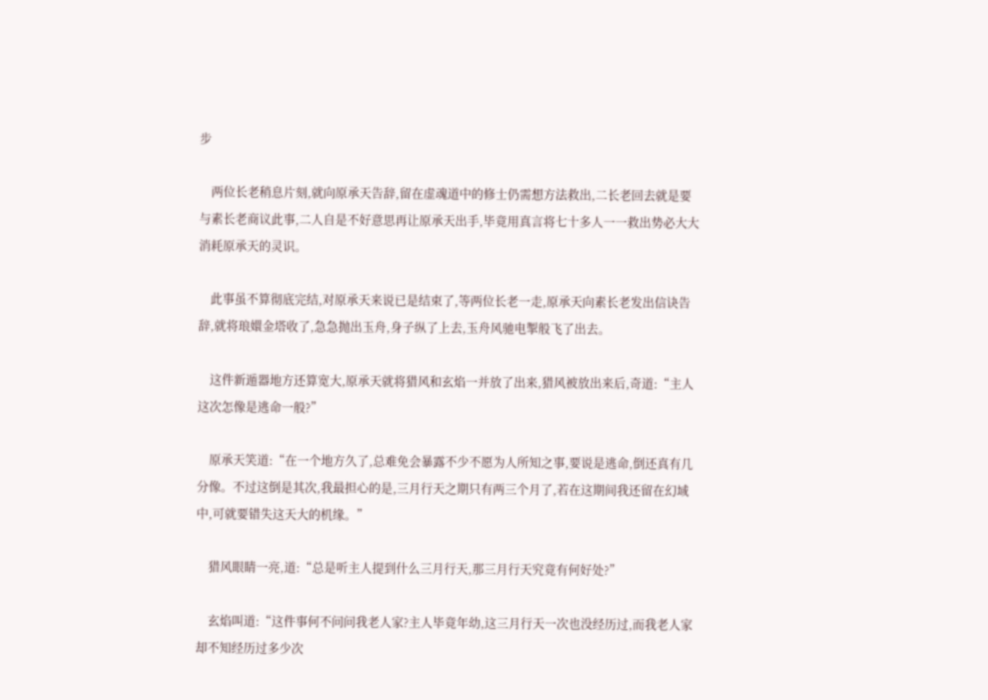步

    两位长老稍息片刻,就向原承天告辞,留在虚魂道中的修士仍需想方法救出,二长老回去就是要与素长老商议此事,二人自是不好意思再让原承天出手,毕竟用真言将七十多人一一救出势必大大消耗原承天的灵识。

    此事虽不算彻底完结,对原承天来说已是结束了,等两位长老一走,原承天向素长老发出信诀告辞,就将琅嬛金塔收了,急急抛出玉舟,身子纵了上去,玉舟风驰电掣般飞了出去。

    这件新遁器地方还算宽大,原承天就将猎风和玄焰一并放了出来,猎风被放出来后,奇道:“主人这次怎像是逃命一般?”

    原承天笑道:“在一个地方久了,总难免会暴露不少不愿为人所知之事,要说是逃命,倒还真有几分像。不过这倒是其次,我最担心的是,三月行天之期只有两三个月了,若在这期间我还留在幻域中,可就要错失这天大的机缘。”

    猎风眼睛一亮,道:“总是听主人提到什么三月行天,那三月行天究竟有何好处?”

    玄焰叫道:“这件事何不问问我老人家?主人毕竟年幼,这三月行天一次也没经历过,而我老人家却不知经历过多少次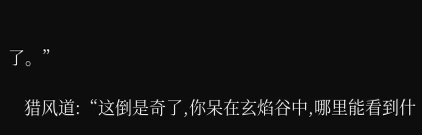了。”

    猎风道:“这倒是奇了,你呆在玄焰谷中,哪里能看到什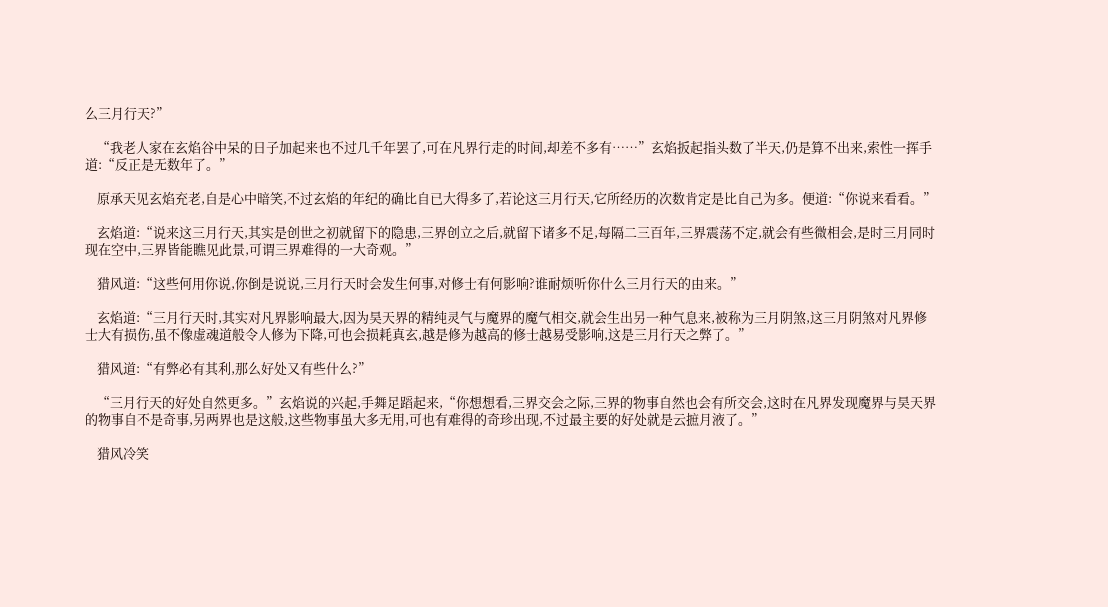么三月行天?”

    “我老人家在玄焰谷中呆的日子加起来也不过几千年罢了,可在凡界行走的时间,却差不多有……”玄焰扳起指头数了半天,仍是算不出来,索性一挥手道:“反正是无数年了。”

    原承天见玄焰充老,自是心中暗笑,不过玄焰的年纪的确比自已大得多了,若论这三月行天,它所经历的次数肯定是比自己为多。便道:“你说来看看。”

    玄焰道:“说来这三月行天,其实是创世之初就留下的隐患,三界创立之后,就留下诸多不足,每隔二三百年,三界震荡不定,就会有些微相会,是时三月同时现在空中,三界皆能瞧见此景,可谓三界难得的一大奇观。”

    猎风道:“这些何用你说,你倒是说说,三月行天时会发生何事,对修士有何影响?谁耐烦听你什么三月行天的由来。”

    玄焰道:“三月行天时,其实对凡界影响最大,因为昊天界的精纯灵气与魔界的魔气相交,就会生出另一种气息来,被称为三月阴煞,这三月阴煞对凡界修士大有损伤,虽不像虚魂道般令人修为下降,可也会损耗真玄,越是修为越高的修士越易受影响,这是三月行天之弊了。”

    猎风道:“有弊必有其利,那么好处又有些什么?”

    “三月行天的好处自然更多。”玄焰说的兴起,手舞足蹈起来,“你想想看,三界交会之际,三界的物事自然也会有所交会,这时在凡界发现魔界与昊天界的物事自不是奇事,另两界也是这般,这些物事虽大多无用,可也有难得的奇珍出现,不过最主要的好处就是云摭月液了。”

    猎风冷笑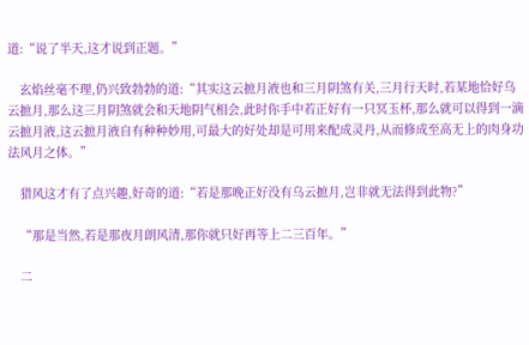道:“说了半天,这才说到正题。”

    玄焰丝毫不理,仍兴致勃勃的道:“其实这云摭月液也和三月阴煞有关,三月行天时,若某地恰好乌云摭月,那么这三月阴煞就会和天地阴气相会,此时你手中若正好有一只冥玉杯,那么就可以得到一滴云摭月液,这云摭月液自有种种妙用,可最大的好处却是可用来配成灵丹,从而修成至高无上的肉身功法风月之体。”

    猎风这才有了点兴趣,好奇的道:“若是那晚正好没有乌云摭月,岂非就无法得到此物?”

    “那是当然,若是那夜月朗风清,那你就只好再等上二三百年。”

    二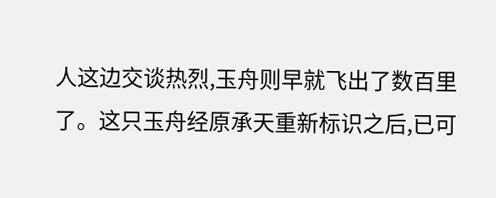人这边交谈热烈,玉舟则早就飞出了数百里了。这只玉舟经原承天重新标识之后,已可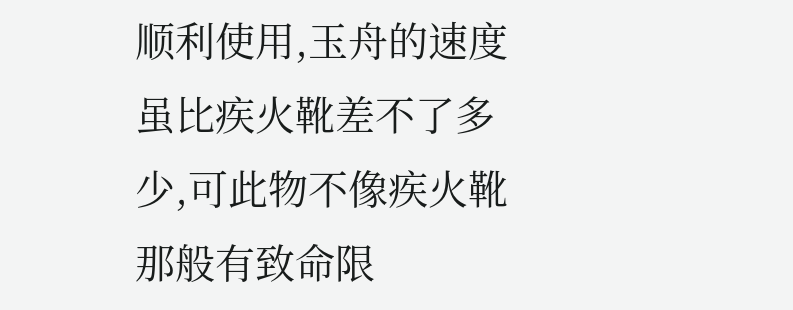顺利使用,玉舟的速度虽比疾火靴差不了多少,可此物不像疾火靴那般有致命限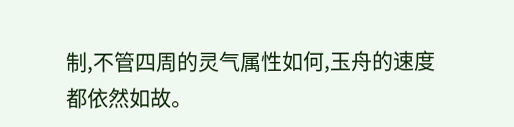制,不管四周的灵气属性如何,玉舟的速度都依然如故。